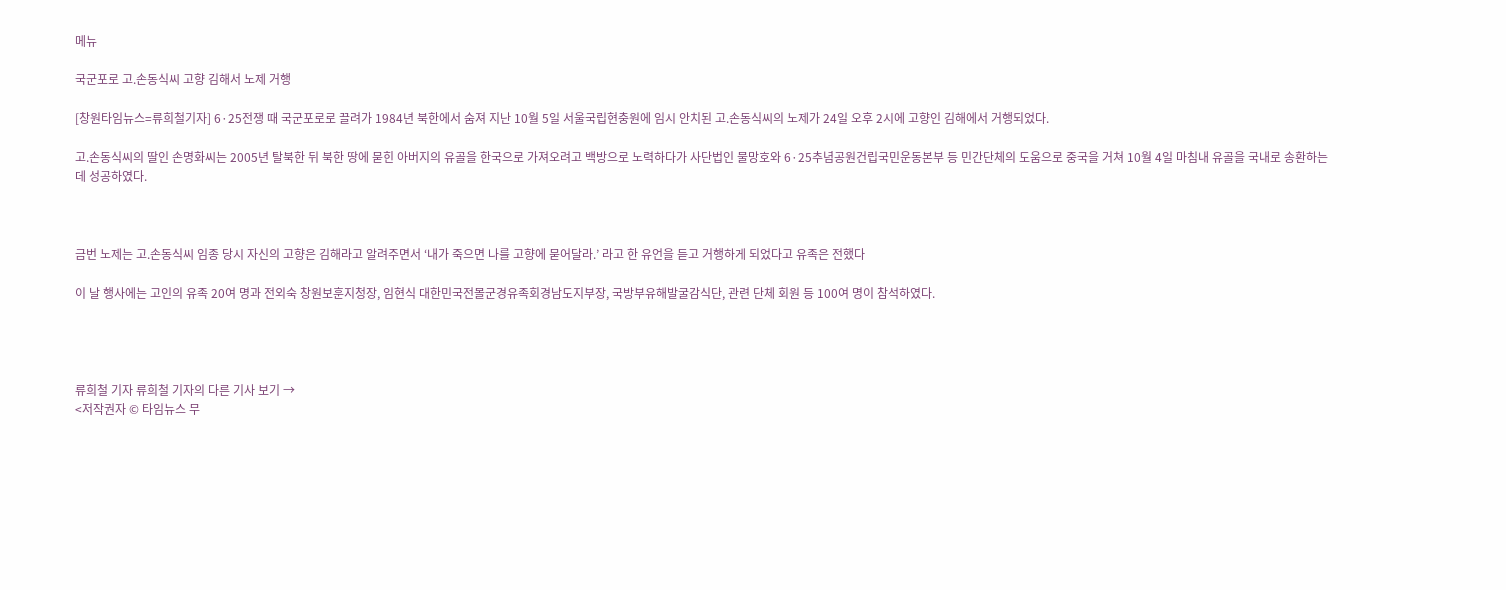메뉴

국군포로 고.손동식씨 고향 김해서 노제 거행

[창원타임뉴스=류희철기자] 6·25전쟁 때 국군포로로 끌려가 1984년 북한에서 숨져 지난 10월 5일 서울국립현충원에 임시 안치된 고.손동식씨의 노제가 24일 오후 2시에 고향인 김해에서 거행되었다.

고.손동식씨의 딸인 손명화씨는 2005년 탈북한 뒤 북한 땅에 묻힌 아버지의 유골을 한국으로 가져오려고 백방으로 노력하다가 사단법인 물망호와 6·25추념공원건립국민운동본부 등 민간단체의 도움으로 중국을 거쳐 10월 4일 마침내 유골을 국내로 송환하는데 성공하였다.



금번 노제는 고.손동식씨 임종 당시 자신의 고향은 김해라고 알려주면서 ‘내가 죽으면 나를 고향에 묻어달라.’ 라고 한 유언을 듣고 거행하게 되었다고 유족은 전했다

이 날 행사에는 고인의 유족 20여 명과 전외숙 창원보훈지청장, 임현식 대한민국전몰군경유족회경남도지부장, 국방부유해발굴감식단, 관련 단체 회원 등 100여 명이 참석하였다.




류희철 기자 류희철 기자의 다른 기사 보기 →
<저작권자 © 타임뉴스 무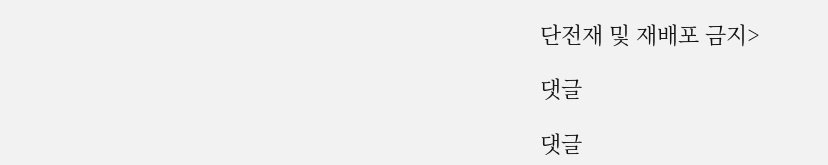단전재 및 재배포 금지>

댓글

댓글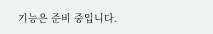기능은 준비 중입니다.